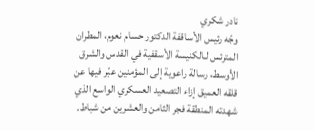نادر شكري
وجّه رئيس الأساقفة الدكتور حسام نعوم، المطران المترئس لـالكنيسة الأسقفية في القدس والشرق الأوسط، رسالة راعوية إلى المؤمنين عبّر فيها عن قلقه العميق إزاء التصعيد العسكري الواسع الذي شهدته المنطقة فجر الثامن والعشرين من شباط.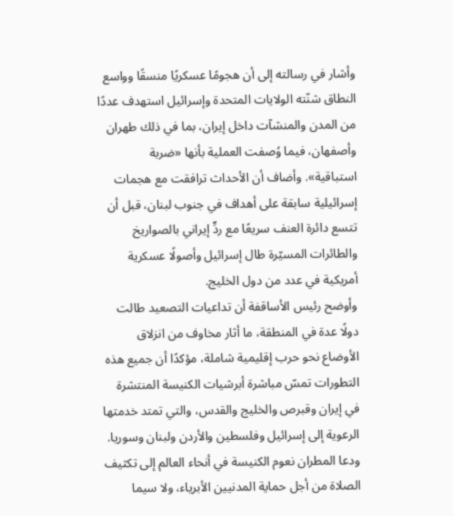وأشار في رسالته إلى أن هجومًا عسكريًا منسقًا وواسع النطاق شنّته الولايات المتحدة وإسرائيل استهدف عددًا من المدن والمنشآت داخل إيران، بما في ذلك طهران وأصفهان، فيما وُصفت العملية بأنها «ضربة استباقية». وأضاف أن الأحداث ترافقت مع هجمات إسرائيلية سابقة على أهداف في جنوب لبنان، قبل أن تتسع دائرة العنف سريعًا مع ردٍّ إيراني بالصواريخ والطائرات المسيّرة طال إسرائيل وأصولًا عسكرية أمريكية في عدد من دول الخليج.
وأوضح رئيس الأساقفة أن تداعيات التصعيد طالت دولًا عدة في المنطقة، ما أثار مخاوف من انزلاق الأوضاع نحو حرب إقليمية شاملة، مؤكدًا أن جميع هذه التطورات تمسّ مباشرة أبرشيات الكنيسة المنتشرة في إيران وقبرص والخليج والقدس، والتي تمتد خدمتها الرعوية إلى إسرائيل وفلسطين والأردن ولبنان وسوريا.
ودعا المطران نعوم الكنيسة في أنحاء العالم إلى تكثيف الصلاة من أجل حماية المدنيين الأبرياء، ولا سيما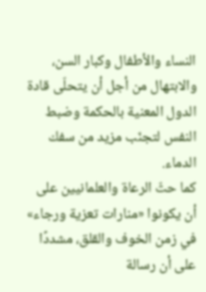النساء والأطفال وكبار السن، والابتهال من أجل أن يتحلّى قادة الدول المعنية بالحكمة وضبط النفس لتجنّب مزيد من سفك الدماء.
كما حثّ الرعاة والعلمانيين على أن يكونوا «منارات تعزية ورجاء» في زمن الخوف والقلق، مشددًا على أن رسالة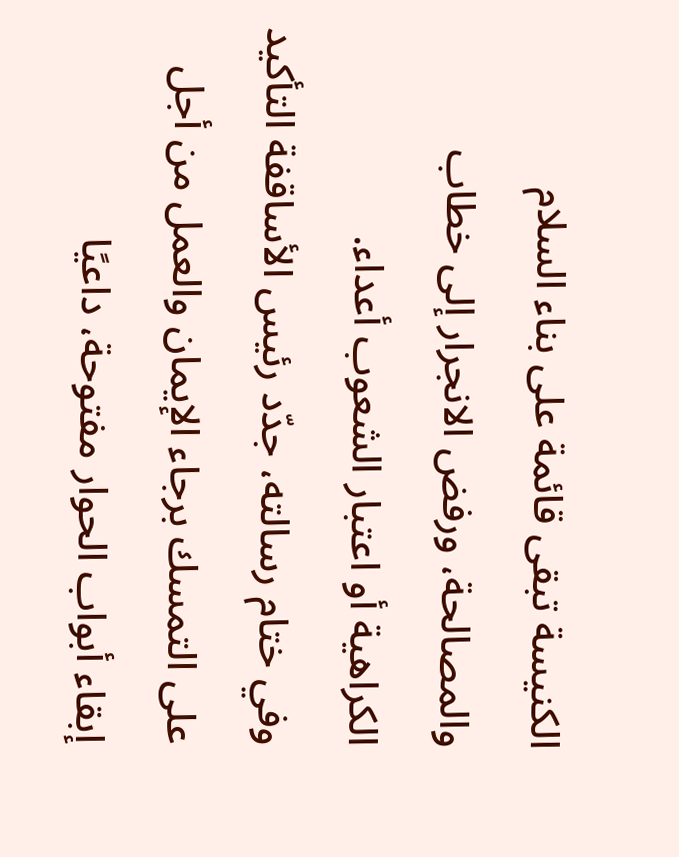الكنيسة تبقى قائمة على بناء السلام والمصالحة، ورفض الانجرار إلى خطاب الكراهية أو اعتبار الشعوب أعداء.
وفي ختام رسالته، جدّد رئيس الأساقفة التأكيد على التمسك برجاء الإيمان والعمل من أجل إبقاء أبواب الحوار مفتوحة، داعيًا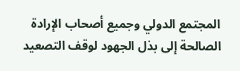المجتمع الدولي وجميع أصحاب الإرادة الصالحة إلى بذل الجهود لوقف التصعيد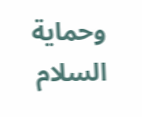وحماية السلام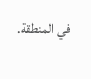في المنطقة.